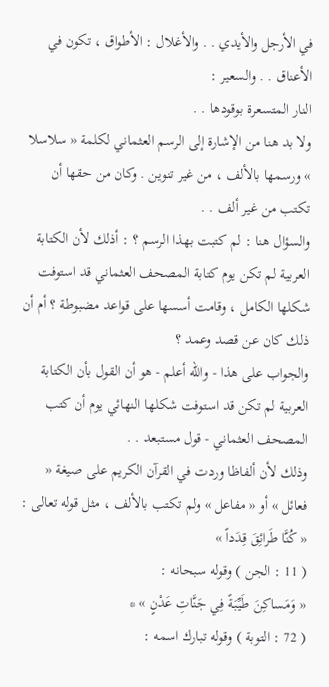في الأرجل والأيدي . . والأغلال : الأطواق ، تكون في الأعناق . . والسعير :
النار المتسعرة بوقودها . .
ولا بد هنا من الإشارة إلى الرسم العثماني لكلمة « سلاسلا » ورسمها بالألف ، من غير تنوين . وكان من حقها أن تكتب من غير ألف . .
والسؤال هنا : لم كتبت بهذا الرسم ؟ : أذلك لأن الكتابة العربية لم تكن يوم كتابة المصحف العثماني قد استوفت شكلها الكامل ، وقامت أسسها على قواعد مضبوطة ؟ أم أن ذلك كان عن قصد وعمد ؟
والجواب على هذا - واللّه أعلم - هو أن القول بأن الكتابة العربية لم تكن قد استوفت شكلها النهائي يوم أن كتب المصحف العثماني - قول مستبعد . .
وذلك لأن ألفاظا وردت في القرآن الكريم على صيغة « فعائل » أو « مفاعل » ولم تكتب بالألف ، مثل قوله تعالى :
« كُنَّا طَرائِقَ قِدَداً »
( 11 : الجن ) وقوله سبحانه :
« وَمَساكِنَ طَيِّبَةً فِي جَنَّاتِ عَدْنٍ » *
( 72 : التوبة ) وقوله تبارك اسمه :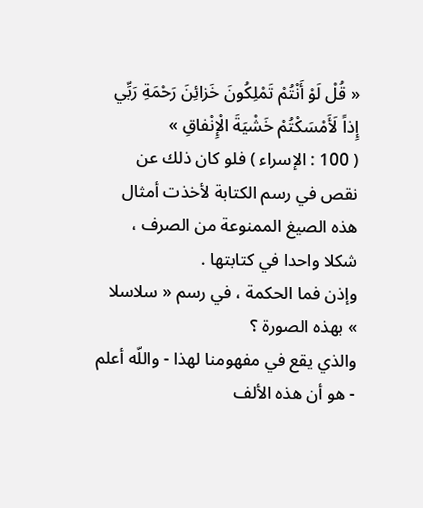« قُلْ لَوْ أَنْتُمْ تَمْلِكُونَ خَزائِنَ رَحْمَةِ رَبِّي إِذاً لَأَمْسَكْتُمْ خَشْيَةَ الْإِنْفاقِ »
( 100 : الإسراء ) فلو كان ذلك عن نقص في رسم الكتابة لأخذت أمثال هذه الصيغ الممنوعة من الصرف ، شكلا واحدا في كتابتها .
وإذن فما الحكمة ، في رسم « سلاسلا » بهذه الصورة ؟
والذي يقع في مفهومنا لهذا - واللّه أعلم - هو أن هذه الألف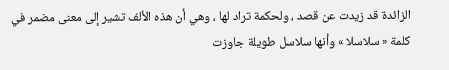الزائدة قد زيدت عن قصد ، ولحكمة تراد لها ، وهي أن هذه الألف تشير إلى معنى مضمر في كلمة « سلاسلا » وأنها سلاسل طويلة جاوزت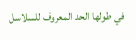في طولها الحد المعروف للسلاسل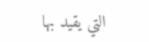التي يقيد بها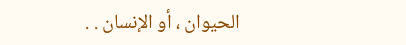الحيوان ، أو الإنسان . .